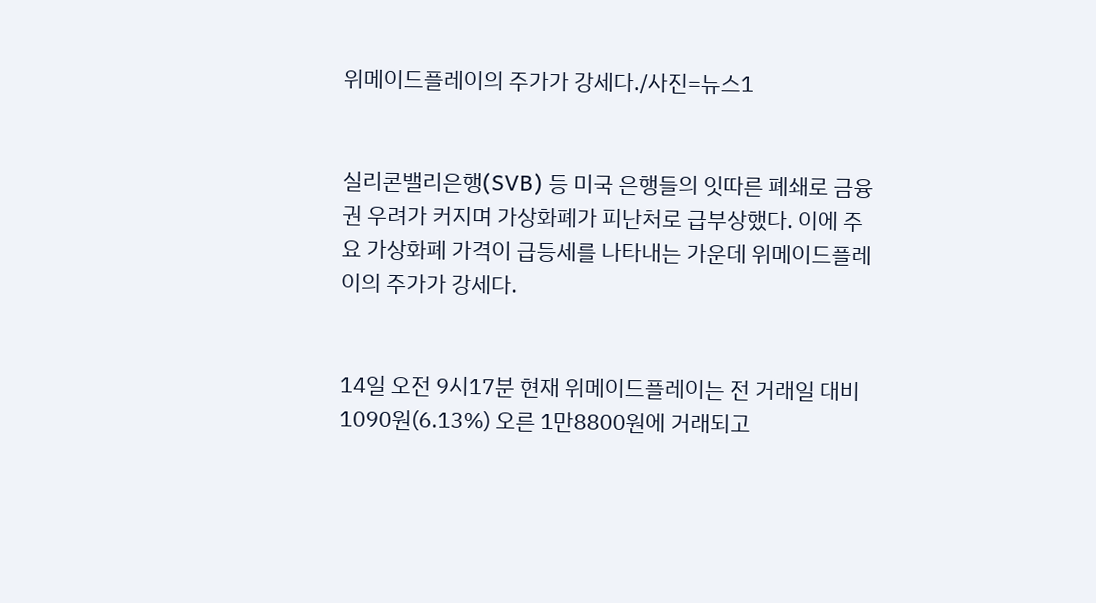위메이드플레이의 주가가 강세다./사진=뉴스1


실리콘밸리은행(SVB) 등 미국 은행들의 잇따른 폐쇄로 금융권 우려가 커지며 가상화폐가 피난처로 급부상했다. 이에 주요 가상화폐 가격이 급등세를 나타내는 가운데 위메이드플레이의 주가가 강세다.


14일 오전 9시17분 현재 위메이드플레이는 전 거래일 대비 1090원(6.13%) 오른 1만8800원에 거래되고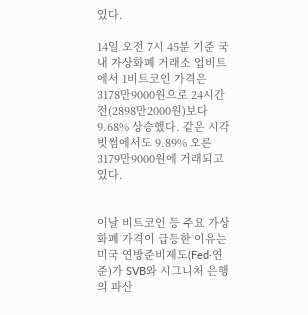있다.

14일 오전 7시 45분 기준 국내 가상화폐 거래소 업비트에서 1비트코인 가격은 3178만9000원으로 24시간 전(2898만2000원)보다 9.68% 상승했다. 같은 시각 빗썸에서도 9.89% 오른 3179만9000원에 거래되고 있다.


이날 비트코인 등 주요 가상화폐 가격이 급등한 이유는 미국 연방준비제도(Fed·연준)가 SVB와 시그니처 은행의 파산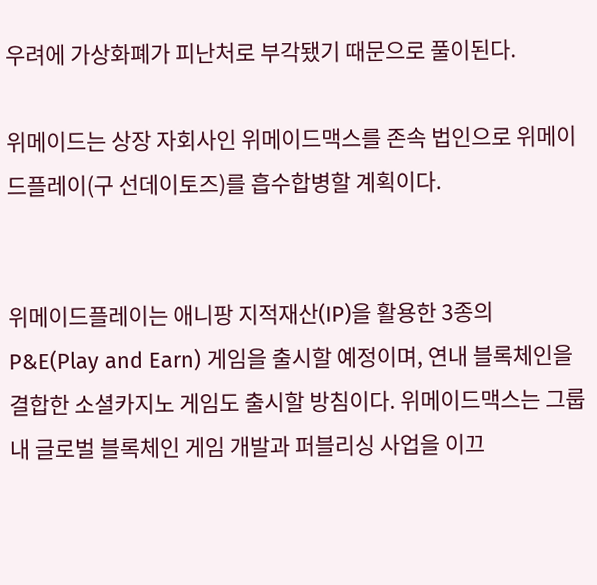우려에 가상화폐가 피난처로 부각됐기 때문으로 풀이된다.

위메이드는 상장 자회사인 위메이드맥스를 존속 법인으로 위메이드플레이(구 선데이토즈)를 흡수합병할 계획이다.


위메이드플레이는 애니팡 지적재산(IP)을 활용한 3종의 P&E(Play and Earn) 게임을 출시할 예정이며, 연내 블록체인을 결합한 소셜카지노 게임도 출시할 방침이다. 위메이드맥스는 그룹 내 글로벌 블록체인 게임 개발과 퍼블리싱 사업을 이끄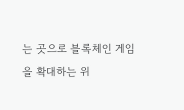는 곳으로 블록체인 게임을 확대하는 위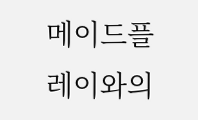메이드플레이와의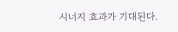시너지 효과가 기대된다.